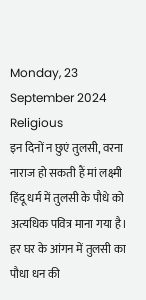Monday, 23 September 2024
Religious
इन दिनों न छुएं तुलसी, वरना नाराज हो सकती हैं मां लक्ष्मी
हिंदू धर्म में तुलसी के पौधे को अत्यधिक पवित्र माना गया है। हर घर के आंगन में तुलसी का पौधा धन की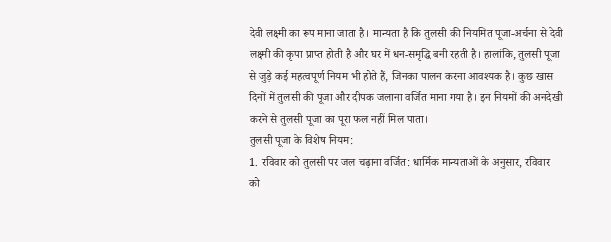देवी लक्ष्मी का रूप माना जाता है। मान्यता है कि तुलसी की नियमित पूजा-अर्चना से देवी लक्ष्मी की कृपा प्राप्त होती है और घर में धन-समृद्धि बनी रहती है। हालांकि, तुलसी पूजा से जुड़े कई महत्वपूर्ण नियम भी होते हैं, जिनका पालन करना आवश्यक है। कुछ खास दिनों में तुलसी की पूजा और दीपक जलाना वर्जित माना गया है। इन नियमों की अनदेखी करने से तुलसी पूजा का पूरा फल नहीं मिल पाता।
तुलसी पूजा के विशेष नियम:
1. रविवार को तुलसी पर जल चढ़ाना वर्जित: धार्मिक मान्यताओं के अनुसार, रविवार को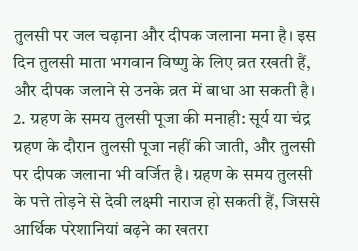तुलसी पर जल चढ़ाना और दीपक जलाना मना है। इस दिन तुलसी माता भगवान विष्णु के लिए व्रत रखती हैं, और दीपक जलाने से उनके व्रत में बाधा आ सकती है।
2. ग्रहण के समय तुलसी पूजा की मनाही: सूर्य या चंद्र ग्रहण के दौरान तुलसी पूजा नहीं की जाती, और तुलसी पर दीपक जलाना भी वर्जित है। ग्रहण के समय तुलसी के पत्ते तोड़ने से देवी लक्ष्मी नाराज हो सकती हैं, जिससे आर्थिक परेशानियां बढ़ने का खतरा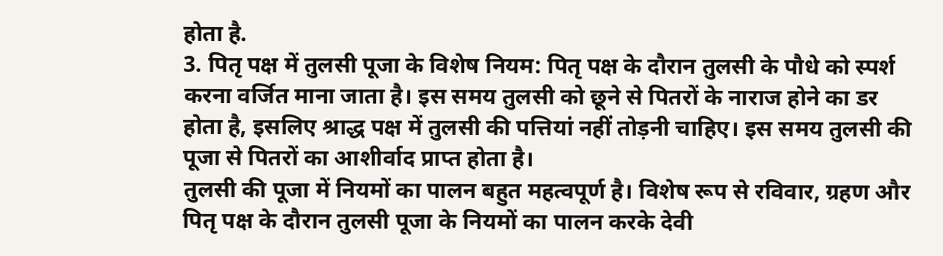होता है.
3. पितृ पक्ष में तुलसी पूजा के विशेष नियम: पितृ पक्ष के दौरान तुलसी के पौधे को स्पर्श करना वर्जित माना जाता है। इस समय तुलसी को छूने से पितरों के नाराज होने का डर होता है, इसलिए श्राद्ध पक्ष में तुलसी की पत्तियां नहीं तोड़नी चाहिए। इस समय तुलसी की पूजा से पितरों का आशीर्वाद प्राप्त होता है।
तुलसी की पूजा में नियमों का पालन बहुत महत्वपूर्ण है। विशेष रूप से रविवार, ग्रहण और पितृ पक्ष के दौरान तुलसी पूजा के नियमों का पालन करके देवी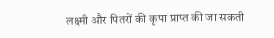लक्ष्मी और पितरों की कृपा प्राप्त की जा सकती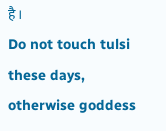है।
Do not touch tulsi these days, otherwise goddess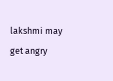lakshmi may get angry